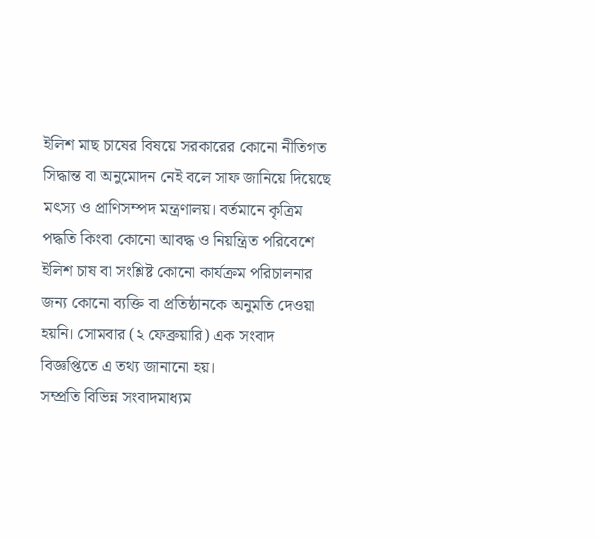ইলিশ মাছ চাষের বিষয়ে সরকারের কোনো নীতিগত সিদ্ধান্ত বা অনুমোদন নেই বলে সাফ জানিয়ে দিয়েছে মৎস্য ও প্রাণিসম্পদ মন্ত্রণালয়। বর্তমানে কৃত্রিম পদ্ধতি কিংবা কোনো আবদ্ধ ও নিয়ন্ত্রিত পরিবেশে ইলিশ চাষ বা সংশ্লিষ্ট কোনো কার্যক্রম পরিচালনার জন্য কোনো ব্যক্তি বা প্রতিষ্ঠানকে অনুমতি দেওয়া হয়নি। সোমবার (২ ফেব্রুয়ারি) এক সংবাদ বিজ্ঞপ্তিতে এ তথ্য জানানো হয়।
সম্প্রতি বিভিন্ন সংবাদমাধ্যম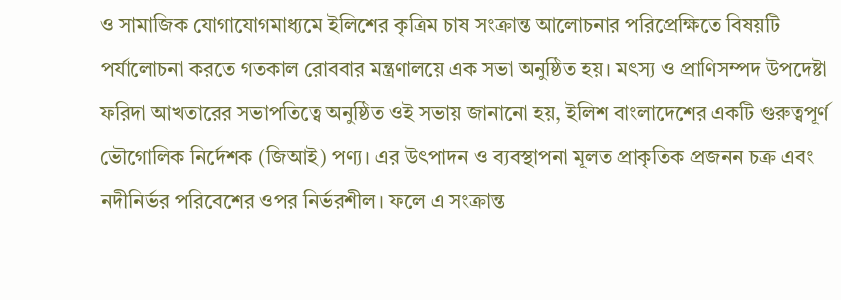ও সামাজিক যোগাযোগমাধ্যমে ইলিশের কৃত্রিম চাষ সংক্রান্ত আলোচনার পরিপ্রেক্ষিতে বিষয়টি পর্যালোচনা করতে গতকাল রোববার মন্ত্রণালয়ে এক সভা অনুষ্ঠিত হয়। মৎস্য ও প্রাণিসম্পদ উপদেষ্টা ফরিদা আখতারের সভাপতিত্বে অনুষ্ঠিত ওই সভায় জানানো হয়, ইলিশ বাংলাদেশের একটি গুরুত্বপূর্ণ ভৌগোলিক নির্দেশক (জিআই) পণ্য। এর উৎপাদন ও ব্যবস্থাপনা মূলত প্রাকৃতিক প্রজনন চক্র এবং নদীনির্ভর পরিবেশের ওপর নির্ভরশীল। ফলে এ সংক্রান্ত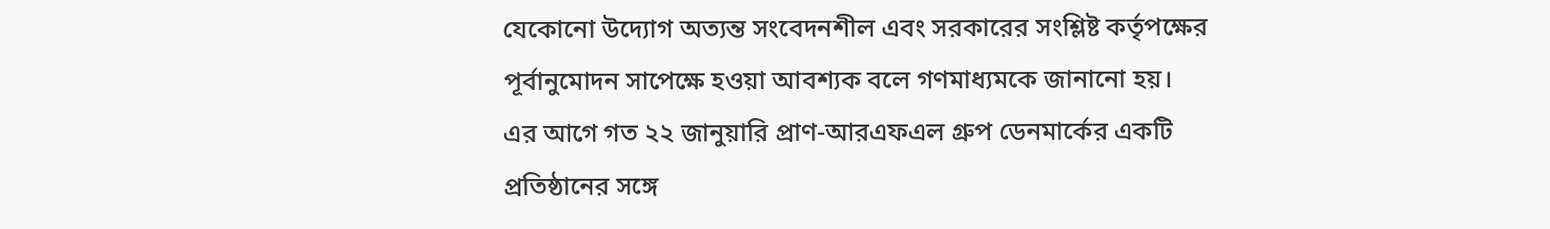যেকোনো উদ্যোগ অত্যন্ত সংবেদনশীল এবং সরকারের সংশ্লিষ্ট কর্তৃপক্ষের পূর্বানুমোদন সাপেক্ষে হওয়া আবশ্যক বলে গণমাধ্যমকে জানানো হয়।
এর আগে গত ২২ জানুয়ারি প্রাণ-আরএফএল গ্রুপ ডেনমার্কের একটি প্রতিষ্ঠানের সঙ্গে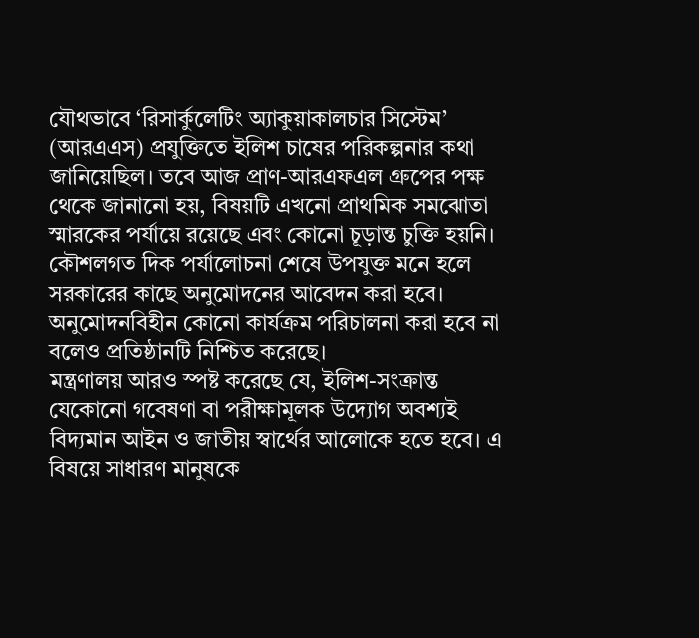যৌথভাবে ‘রিসার্কুলেটিং অ্যাকুয়াকালচার সিস্টেম’ (আরএএস) প্রযুক্তিতে ইলিশ চাষের পরিকল্পনার কথা জানিয়েছিল। তবে আজ প্রাণ-আরএফএল গ্রুপের পক্ষ থেকে জানানো হয়, বিষয়টি এখনো প্রাথমিক সমঝোতা স্মারকের পর্যায়ে রয়েছে এবং কোনো চূড়ান্ত চুক্তি হয়নি। কৌশলগত দিক পর্যালোচনা শেষে উপযুক্ত মনে হলে সরকারের কাছে অনুমোদনের আবেদন করা হবে। অনুমোদনবিহীন কোনো কার্যক্রম পরিচালনা করা হবে না বলেও প্রতিষ্ঠানটি নিশ্চিত করেছে।
মন্ত্রণালয় আরও স্পষ্ট করেছে যে, ইলিশ-সংক্রান্ত যেকোনো গবেষণা বা পরীক্ষামূলক উদ্যোগ অবশ্যই বিদ্যমান আইন ও জাতীয় স্বার্থের আলোকে হতে হবে। এ বিষয়ে সাধারণ মানুষকে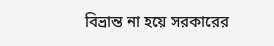বিভ্রান্ত না হয়ে সরকারের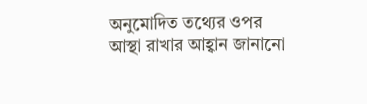অনুমোদিত তথ্যের ওপর আস্থা রাখার আহ্বান জানানো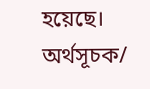হয়েছে।
অর্থসূচক/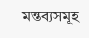মন্তব্যসমূহ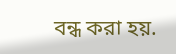বন্ধ করা হয়.